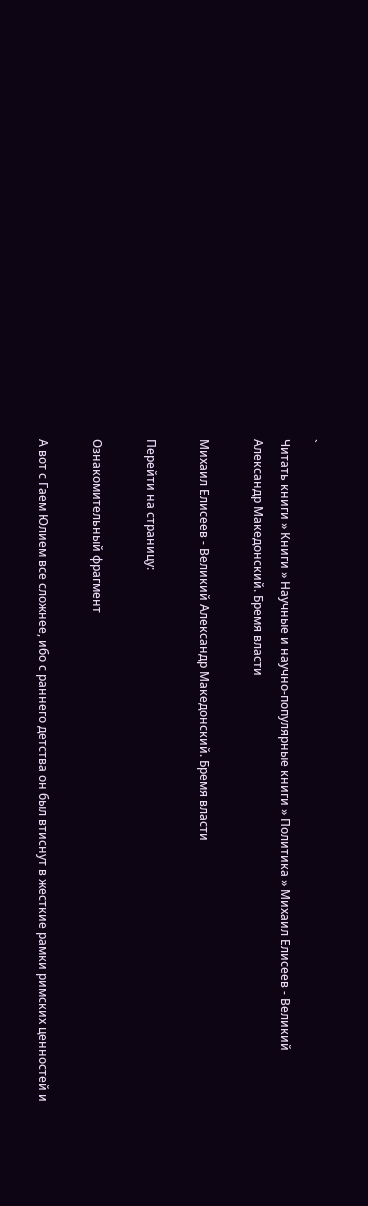`
Читать книги » Книги » Научные и научно-популярные книги » Политика » Михаил Елисеев - Великий Александр Македонский. Бремя власти

Михаил Елисеев - Великий Александр Македонский. Бремя власти

Перейти на страницу:

Ознакомительный фрагмент

А вот с Гаем Юлием все сложнее, ибо с раннего детства он был втиснут в жесткие рамки римских ценностей и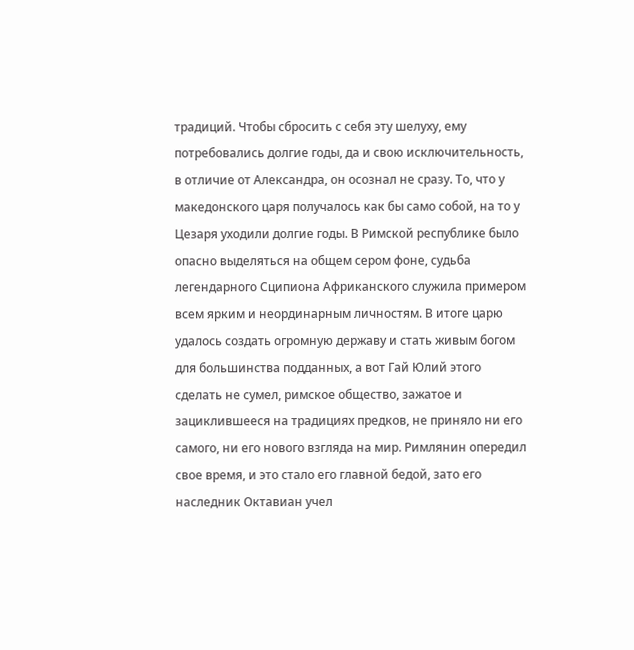традиций. Чтобы сбросить с себя эту шелуху, ему потребовались долгие годы, да и свою исключительность, в отличие от Александра, он осознал не сразу. То, что у македонского царя получалось как бы само собой, на то у Цезаря уходили долгие годы. В Римской республике было опасно выделяться на общем сером фоне, судьба легендарного Сципиона Африканского служила примером всем ярким и неординарным личностям. В итоге царю удалось создать огромную державу и стать живым богом для большинства подданных, а вот Гай Юлий этого сделать не сумел, римское общество, зажатое и зациклившееся на традициях предков, не приняло ни его самого, ни его нового взгляда на мир. Римлянин опередил свое время, и это стало его главной бедой, зато его наследник Октавиан учел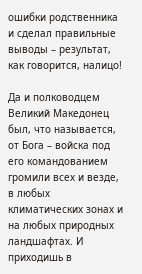ошибки родственника и сделал правильные выводы – результат, как говорится, налицо!

Да и полководцем Великий Македонец был, что называется, от Бога – войска под его командованием громили всех и везде, в любых климатических зонах и на любых природных ландшафтах. И приходишь в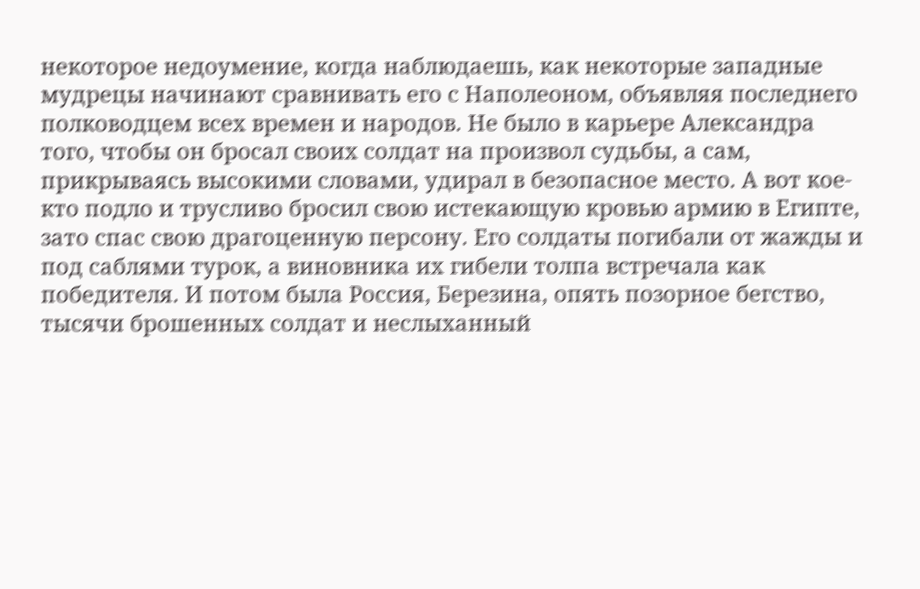некоторое недоумение, когда наблюдаешь, как некоторые западные мудрецы начинают сравнивать его с Наполеоном, объявляя последнего полководцем всех времен и народов. Не было в карьере Александра того, чтобы он бросал своих солдат на произвол судьбы, а сам, прикрываясь высокими словами, удирал в безопасное место. А вот кое-кто подло и трусливо бросил свою истекающую кровью армию в Египте, зато спас свою драгоценную персону. Его солдаты погибали от жажды и под саблями турок, а виновника их гибели толпа встречала как победителя. И потом была Россия, Березина, опять позорное бегство, тысячи брошенных солдат и неслыханный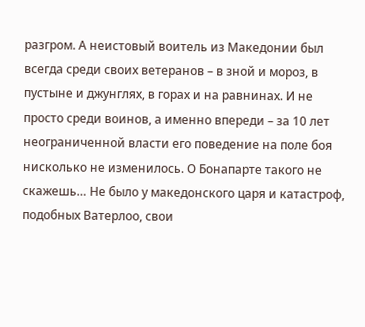разгром. А неистовый воитель из Македонии был всегда среди своих ветеранов – в зной и мороз, в пустыне и джунглях, в горах и на равнинах. И не просто среди воинов, а именно впереди – за 10 лет неограниченной власти его поведение на поле боя нисколько не изменилось. О Бонапарте такого не скажешь… Не было у македонского царя и катастроф, подобных Ватерлоо, свои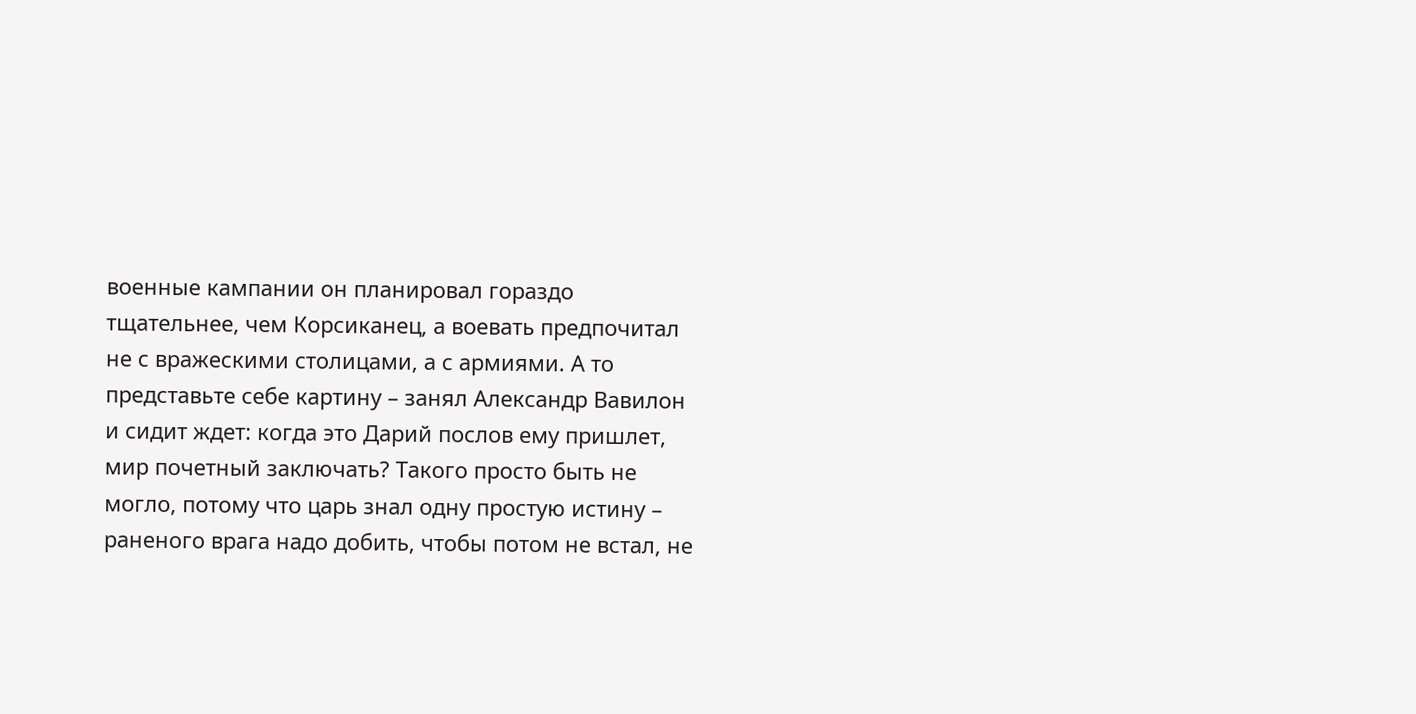военные кампании он планировал гораздо тщательнее, чем Корсиканец, а воевать предпочитал не с вражескими столицами, а с армиями. А то представьте себе картину – занял Александр Вавилон и сидит ждет: когда это Дарий послов ему пришлет, мир почетный заключать? Такого просто быть не могло, потому что царь знал одну простую истину – раненого врага надо добить, чтобы потом не встал, не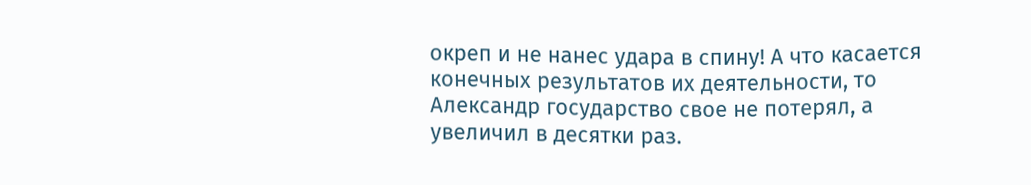окреп и не нанес удара в спину! А что касается конечных результатов их деятельности, то Александр государство свое не потерял, а увеличил в десятки раз.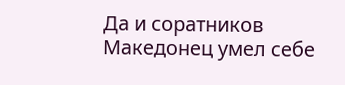Да и соратников Македонец умел себе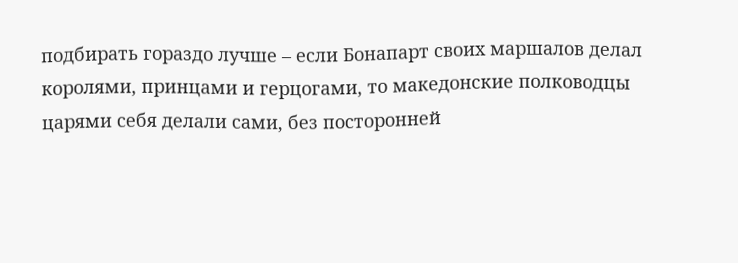подбирать гораздо лучше – если Бонапарт своих маршалов делал королями, принцами и герцогами, то македонские полководцы царями себя делали сами, без посторонней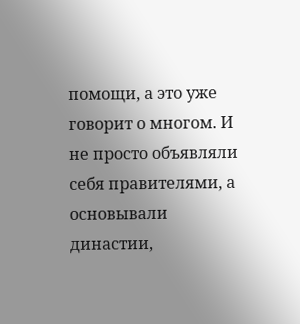помощи, а это уже говорит о многом. И не просто объявляли себя правителями, а основывали династии,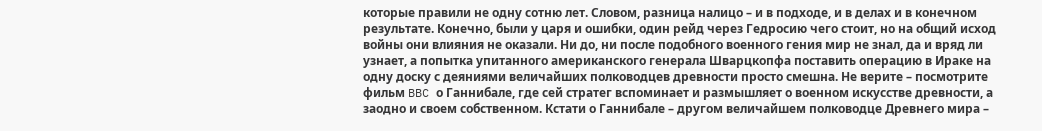которые правили не одну сотню лет. Словом, разница налицо – и в подходе, и в делах и в конечном результате. Конечно, были у царя и ошибки, один рейд через Гедросию чего стоит, но на общий исход войны они влияния не оказали. Ни до, ни после подобного военного гения мир не знал, да и вряд ли узнает, а попытка упитанного американского генерала Шварцкопфа поставить операцию в Ираке на одну доску с деяниями величайших полководцев древности просто смешна. Не верите – посмотрите фильм BBC о Ганнибале, где сей стратег вспоминает и размышляет о военном искусстве древности, а заодно и своем собственном. Кстати о Ганнибале – другом величайшем полководце Древнего мира –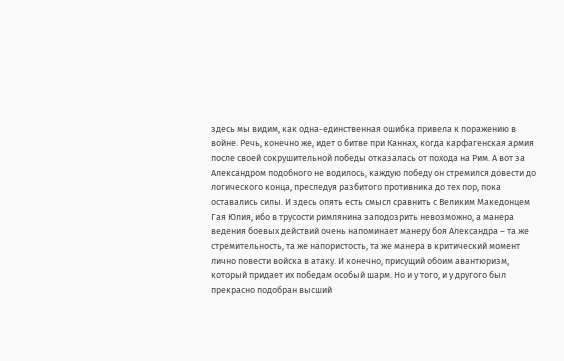здесь мы видим, как одна-единственная ошибка привела к поражению в войне. Речь, конечно же, идет о битве при Каннах, когда карфагенская армия после своей сокрушительной победы отказалась от похода на Рим. А вот за Александром подобного не водилось, каждую победу он стремился довести до логического конца, преследуя разбитого противника до тех пор, пока оставались силы. И здесь опять есть смысл сравнить с Великим Македонцем Гая Юлия, ибо в трусости римлянина заподозрить невозможно, а манера ведения боевых действий очень напоминает манеру боя Александра – та же стремительность, та же напористость, та же манера в критический момент лично повести войска в атаку. И конечно, присущий обоим авантюризм, который придает их победам особый шарм. Но и у того, и у другого был прекрасно подобран высший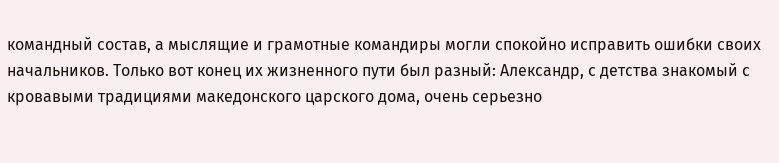командный состав, а мыслящие и грамотные командиры могли спокойно исправить ошибки своих начальников. Только вот конец их жизненного пути был разный: Александр, с детства знакомый с кровавыми традициями македонского царского дома, очень серьезно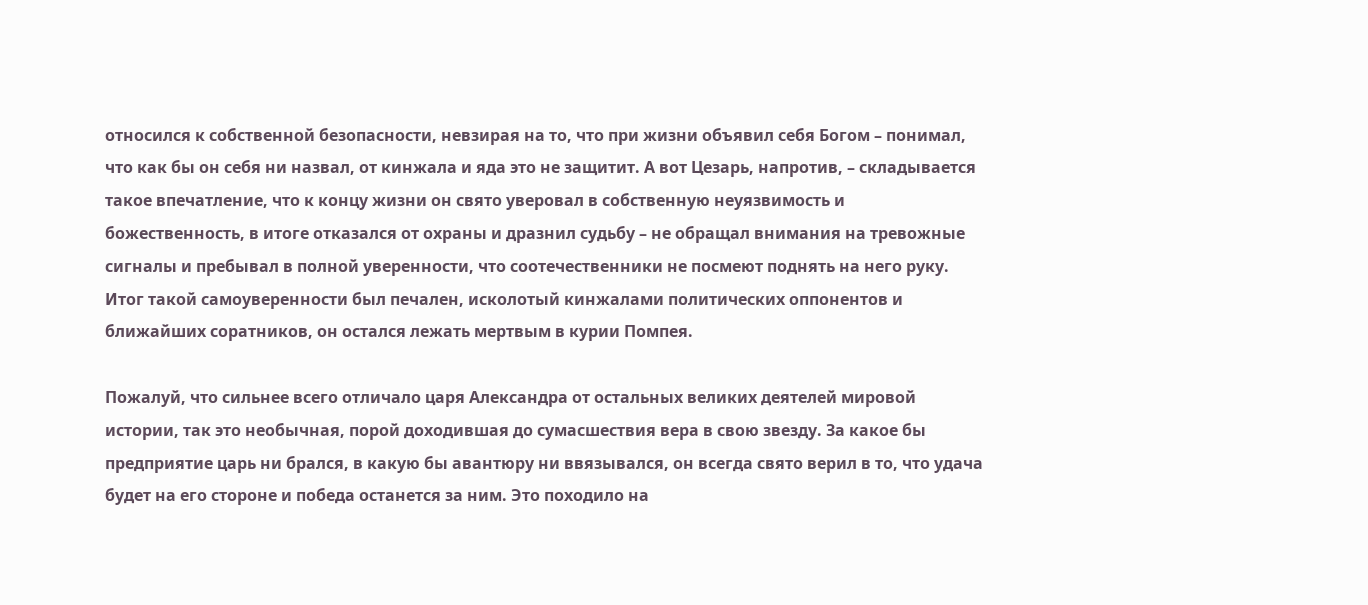относился к собственной безопасности, невзирая на то, что при жизни объявил себя Богом – понимал, что как бы он себя ни назвал, от кинжала и яда это не защитит. А вот Цезарь, напротив, – складывается такое впечатление, что к концу жизни он свято уверовал в собственную неуязвимость и божественность, в итоге отказался от охраны и дразнил судьбу – не обращал внимания на тревожные сигналы и пребывал в полной уверенности, что соотечественники не посмеют поднять на него руку. Итог такой самоуверенности был печален, исколотый кинжалами политических оппонентов и ближайших соратников, он остался лежать мертвым в курии Помпея.

Пожалуй, что сильнее всего отличало царя Александра от остальных великих деятелей мировой истории, так это необычная, порой доходившая до сумасшествия вера в свою звезду. За какое бы предприятие царь ни брался, в какую бы авантюру ни ввязывался, он всегда свято верил в то, что удача будет на его стороне и победа останется за ним. Это походило на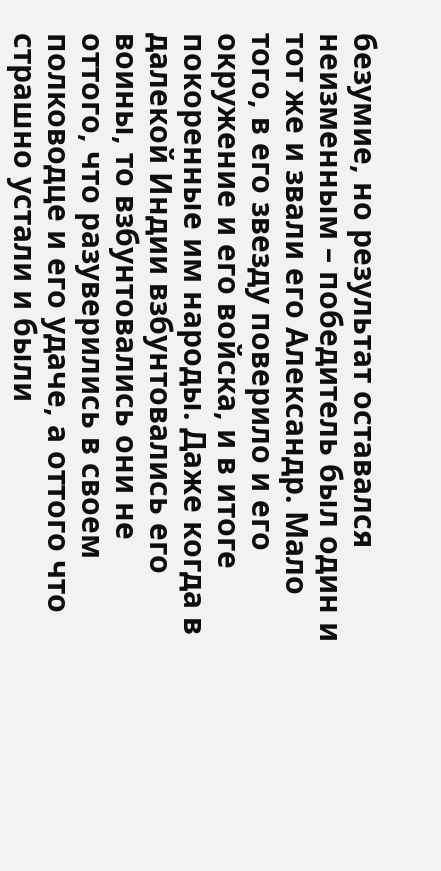безумие, но результат оставался неизменным – победитель был один и тот же и звали его Александр. Мало того, в его звезду поверило и его окружение и его войска, и в итоге покоренные им народы. Даже когда в далекой Индии взбунтовались его воины, то взбунтовались они не оттого, что разуверились в своем полководце и его удаче, а оттого что страшно устали и были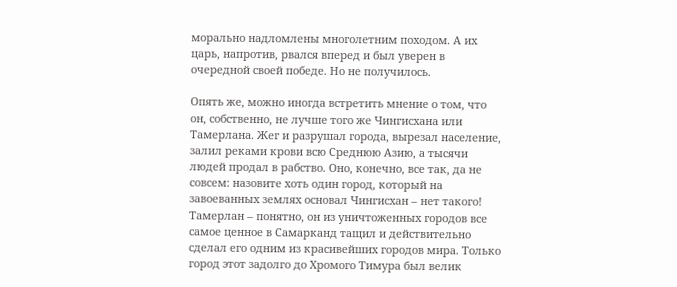морально надломлены многолетним походом. А их царь, напротив, рвался вперед и был уверен в очередной своей победе. Но не получилось.

Опять же, можно иногда встретить мнение о том, что он, собственно, не лучше того же Чингисхана или Тамерлана. Жег и разрушал города, вырезал население, залил реками крови всю Среднюю Азию, а тысячи людей продал в рабство. Оно, конечно, все так, да не совсем: назовите хоть один город, который на завоеванных землях основал Чингисхан – нет такого! Тамерлан – понятно, он из уничтоженных городов все самое ценное в Самарканд тащил и действительно сделал его одним из красивейших городов мира. Только город этот задолго до Хромого Тимура был велик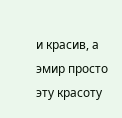и красив, а эмир просто эту красоту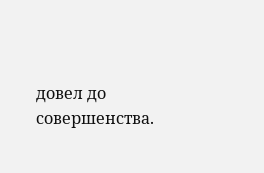довел до совершенства.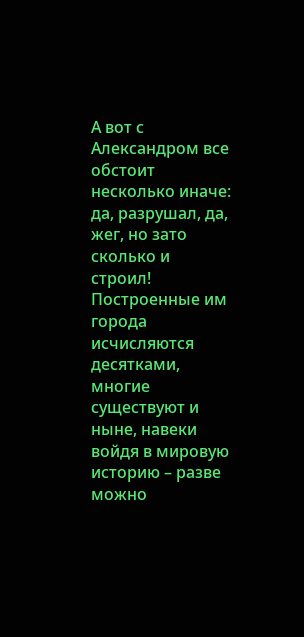А вот с Александром все обстоит несколько иначе: да, разрушал, да, жег, но зато сколько и строил! Построенные им города исчисляются десятками, многие существуют и ныне, навеки войдя в мировую историю – разве можно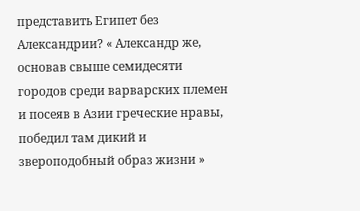представить Египет без Александрии? « Александр же, основав свыше семидесяти городов среди варварских племен и посеяв в Азии греческие нравы, победил там дикий и звероподобный образ жизни »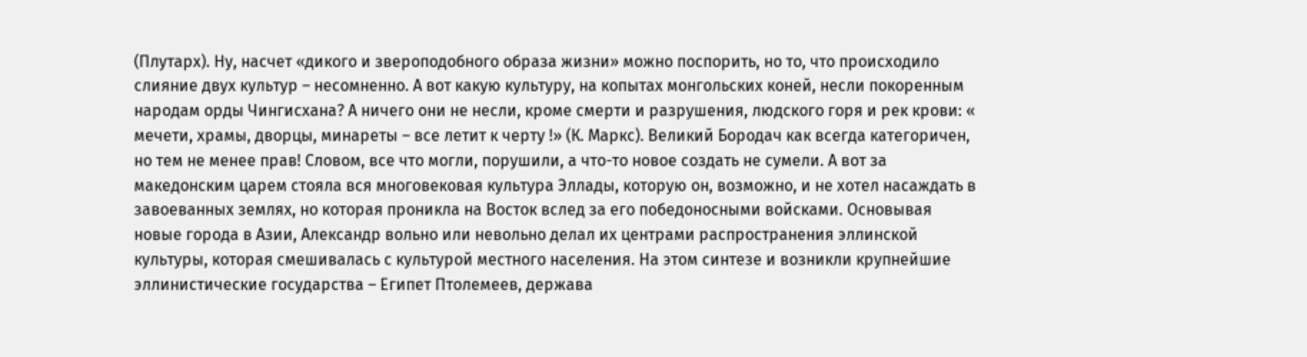(Плутарх). Ну, насчет «дикого и звероподобного образа жизни» можно поспорить, но то, что происходило слияние двух культур – несомненно. А вот какую культуру, на копытах монгольских коней, несли покоренным народам орды Чингисхана? А ничего они не несли, кроме смерти и разрушения, людского горя и рек крови: « мечети, храмы, дворцы, минареты – все летит к черту !» (К. Маркс). Великий Бородач как всегда категоричен, но тем не менее прав! Словом, все что могли, порушили, а что-то новое создать не сумели. А вот за македонским царем стояла вся многовековая культура Эллады, которую он, возможно, и не хотел насаждать в завоеванных землях, но которая проникла на Восток вслед за его победоносными войсками. Основывая новые города в Азии, Александр вольно или невольно делал их центрами распространения эллинской культуры, которая смешивалась с культурой местного населения. На этом синтезе и возникли крупнейшие эллинистические государства – Египет Птолемеев, держава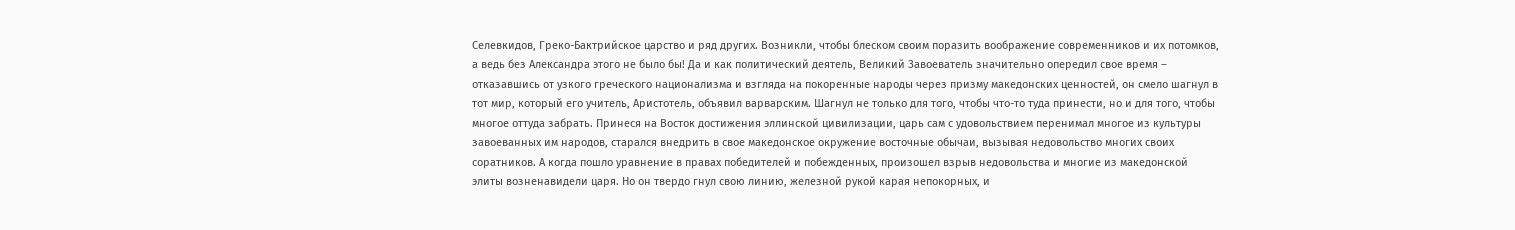Селевкидов, Греко-Бактрийское царство и ряд других. Возникли, чтобы блеском своим поразить воображение современников и их потомков, а ведь без Александра этого не было бы! Да и как политический деятель, Великий Завоеватель значительно опередил свое время – отказавшись от узкого греческого национализма и взгляда на покоренные народы через призму македонских ценностей, он смело шагнул в тот мир, который его учитель, Аристотель, объявил варварским. Шагнул не только для того, чтобы что-то туда принести, но и для того, чтобы многое оттуда забрать. Принеся на Восток достижения эллинской цивилизации, царь сам с удовольствием перенимал многое из культуры завоеванных им народов, старался внедрить в свое македонское окружение восточные обычаи, вызывая недовольство многих своих соратников. А когда пошло уравнение в правах победителей и побежденных, произошел взрыв недовольства и многие из македонской элиты возненавидели царя. Но он твердо гнул свою линию, железной рукой карая непокорных, и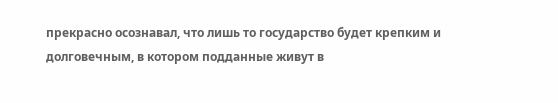прекрасно осознавал, что лишь то государство будет крепким и долговечным, в котором подданные живут в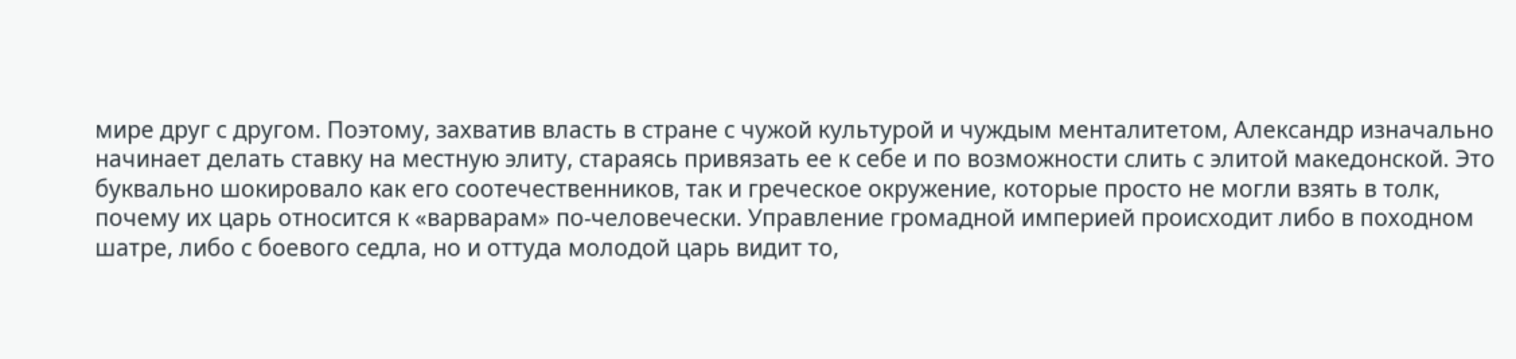мире друг с другом. Поэтому, захватив власть в стране с чужой культурой и чуждым менталитетом, Александр изначально начинает делать ставку на местную элиту, стараясь привязать ее к себе и по возможности слить с элитой македонской. Это буквально шокировало как его соотечественников, так и греческое окружение, которые просто не могли взять в толк, почему их царь относится к «варварам» по-человечески. Управление громадной империей происходит либо в походном шатре, либо с боевого седла, но и оттуда молодой царь видит то,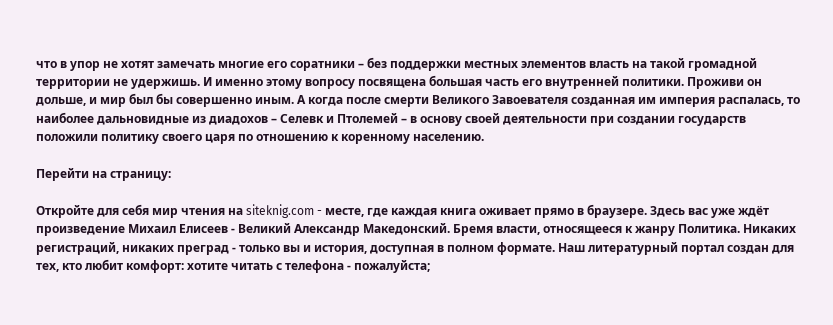что в упор не хотят замечать многие его соратники – без поддержки местных элементов власть на такой громадной территории не удержишь. И именно этому вопросу посвящена большая часть его внутренней политики. Проживи он дольше, и мир был бы совершенно иным. А когда после смерти Великого Завоевателя созданная им империя распалась, то наиболее дальновидные из диадохов – Селевк и Птолемей – в основу своей деятельности при создании государств положили политику своего царя по отношению к коренному населению.

Перейти на страницу:

Откройте для себя мир чтения на siteknig.com - месте, где каждая книга оживает прямо в браузере. Здесь вас уже ждёт произведение Михаил Елисеев - Великий Александр Македонский. Бремя власти, относящееся к жанру Политика. Никаких регистраций, никаких преград - только вы и история, доступная в полном формате. Наш литературный портал создан для тех, кто любит комфорт: хотите читать с телефона - пожалуйста;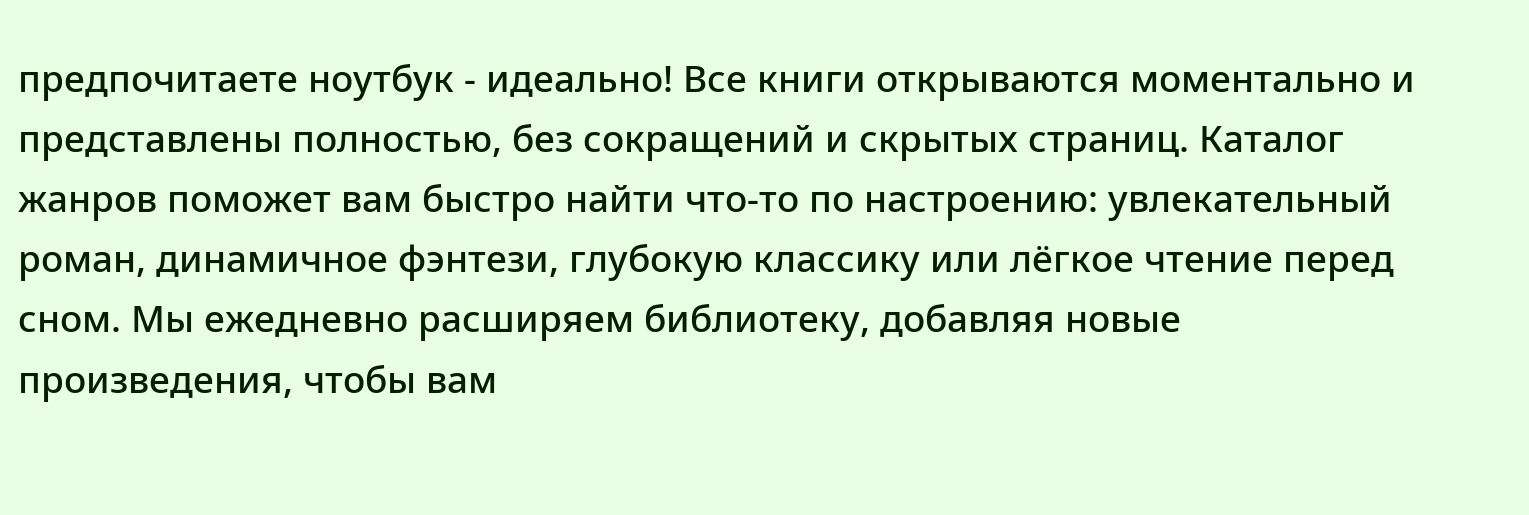предпочитаете ноутбук - идеально! Все книги открываются моментально и представлены полностью, без сокращений и скрытых страниц. Каталог жанров поможет вам быстро найти что-то по настроению: увлекательный роман, динамичное фэнтези, глубокую классику или лёгкое чтение перед сном. Мы ежедневно расширяем библиотеку, добавляя новые произведения, чтобы вам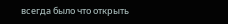всегда было что открыть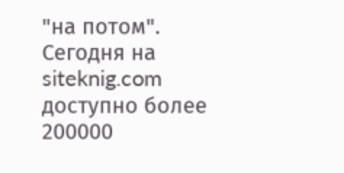"на потом". Сегодня на siteknig.com доступно более 200000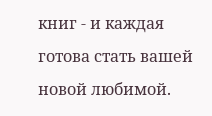книг - и каждая готова стать вашей новой любимой.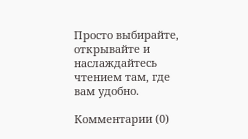Просто выбирайте, открывайте и наслаждайтесь чтением там, где вам удобно.

Комментарии (0)